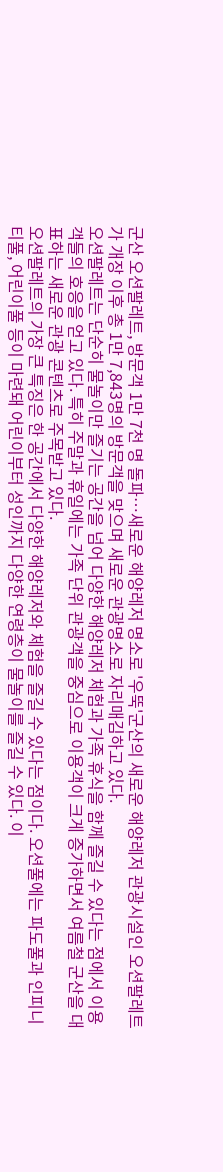군산 오션팔레트, 방문객 1만 7천 명 돌파…새로운 해양레저 명소로 '우뚝'군산의 새로운 해양레저 관광시설인 오션팔레트가 개장 이후 총 1만 7,843명의 방문객을 맞으며 새로운 관광명소로 자리매김하고 있다.
오션팔레트는 단순히 물놀이만 즐기는 공간을 넘어 다양한 해양레저 체험과 가족 휴식을 함께 즐길 수 있다는 점에서 이용객들의 호응을 얻고 있다. 특히 주말과 휴일에는 가족 단위 관광객을 중심으로 이용객이 크게 증가하면서 여름철 군산을 대표하는 새로운 관광 콘텐츠로 주목받고 있다.
오션팔레트의 가장 큰 특징은 한 공간에서 다양한 해양레저와 체험을 즐길 수 있다는 점이다. 오션풀에는 파도풀과 인피니티풀, 어린이풀 등이 마련돼 어린이부터 성인까지 다양한 연령층이 물놀이를 즐길 수 있다. 이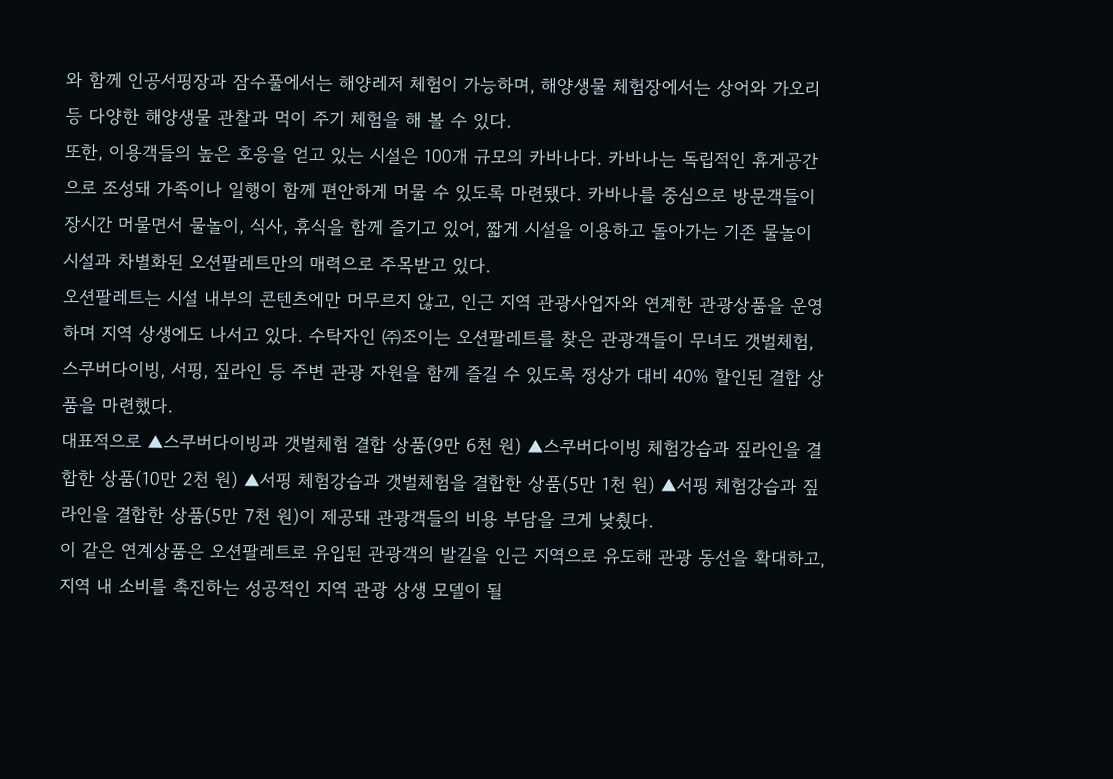와 함께 인공서핑장과 잠수풀에서는 해양레저 체험이 가능하며, 해양생물 체험장에서는 상어와 가오리 등 다양한 해양생물 관찰과 먹이 주기 체험을 해 볼 수 있다.
또한, 이용객들의 높은 호응을 얻고 있는 시설은 100개 규모의 카바나다. 카바나는 독립적인 휴게공간으로 조성돼 가족이나 일행이 함께 편안하게 머물 수 있도록 마련됐다. 카바나를 중심으로 방문객들이 장시간 머물면서 물놀이, 식사, 휴식을 함께 즐기고 있어, 짧게 시설을 이용하고 돌아가는 기존 물놀이 시설과 차별화된 오션팔레트만의 매력으로 주목받고 있다.
오션팔레트는 시설 내부의 콘텐츠에만 머무르지 않고, 인근 지역 관광사업자와 연계한 관광상품을 운영하며 지역 상생에도 나서고 있다. 수탁자인 ㈜조이는 오션팔레트를 찾은 관광객들이 무녀도 갯벌체험, 스쿠버다이빙, 서핑, 짚라인 등 주변 관광 자원을 함께 즐길 수 있도록 정상가 대비 40% 할인된 결합 상품을 마련했다.
대표적으로 ▲스쿠버다이빙과 갯벌체험 결합 상품(9만 6천 원) ▲스쿠버다이빙 체험강습과 짚라인을 결합한 상품(10만 2천 원) ▲서핑 체험강습과 갯벌체험을 결합한 상품(5만 1천 원) ▲서핑 체험강습과 짚라인을 결합한 상품(5만 7천 원)이 제공돼 관광객들의 비용 부담을 크게 낮췄다.
이 같은 연계상품은 오션팔레트로 유입된 관광객의 발길을 인근 지역으로 유도해 관광 동선을 확대하고, 지역 내 소비를 촉진하는 성공적인 지역 관광 상생 모델이 될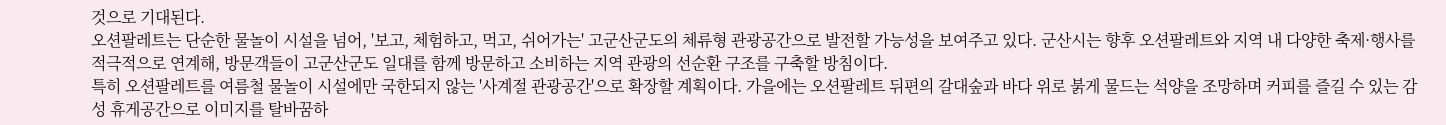것으로 기대된다.
오션팔레트는 단순한 물놀이 시설을 넘어, '보고, 체험하고, 먹고, 쉬어가는' 고군산군도의 체류형 관광공간으로 발전할 가능성을 보여주고 있다. 군산시는 향후 오션팔레트와 지역 내 다양한 축제·행사를 적극적으로 연계해, 방문객들이 고군산군도 일대를 함께 방문하고 소비하는 지역 관광의 선순환 구조를 구축할 방침이다.
특히 오션팔레트를 여름철 물놀이 시설에만 국한되지 않는 '사계절 관광공간'으로 확장할 계획이다. 가을에는 오션팔레트 뒤편의 갈대숲과 바다 위로 붉게 물드는 석양을 조망하며 커피를 즐길 수 있는 감성 휴게공간으로 이미지를 탈바꿈하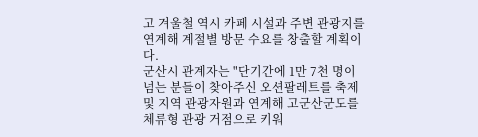고 겨울철 역시 카페 시설과 주변 관광지를 연계해 계절별 방문 수요를 창출할 계획이다.
군산시 관계자는 "단기간에 1만 7천 명이 넘는 분들이 찾아주신 오션팔레트를 축제 및 지역 관광자원과 연계해 고군산군도를 체류형 관광 거점으로 키워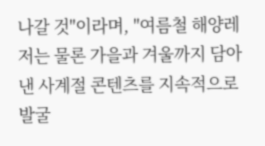나갈 것"이라며, "여름철 해양레저는 물론 가을과 겨울까지 담아낸 사계절 콘텐츠를 지속적으로 발굴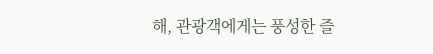해, 관광객에게는 풍성한 즐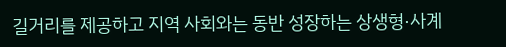길거리를 제공하고 지역 사회와는 동반 성장하는 상생형·사계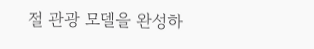절 관광 모델을 완성하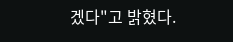겠다"고 밝혔다.